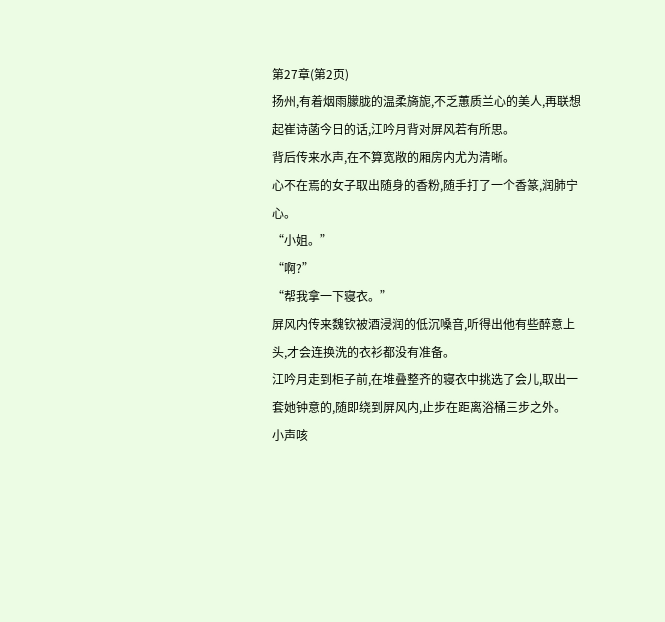第27章(第2页)
扬州,有着烟雨朦胧的温柔旖旎,不乏蕙质兰心的美人,再联想起崔诗菡今日的话,江吟月背对屏风若有所思。
背后传来水声,在不算宽敞的厢房内尤为清晰。
心不在焉的女子取出随身的香粉,随手打了一个香篆,润肺宁心。
“小姐。”
“啊?”
“帮我拿一下寝衣。”
屏风内传来魏钦被酒浸润的低沉嗓音,听得出他有些醉意上头,才会连换洗的衣衫都没有准备。
江吟月走到柜子前,在堆叠整齐的寝衣中挑选了会儿,取出一套她钟意的,随即绕到屏风内,止步在距离浴桶三步之外。
小声咳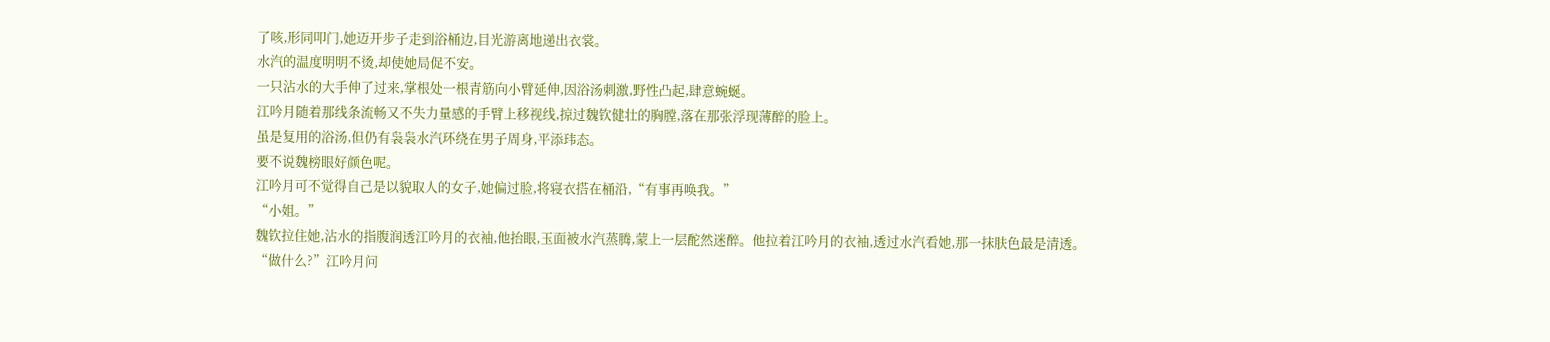了咳,形同叩门,她迈开步子走到浴桶边,目光游离地递出衣裳。
水汽的温度明明不烫,却使她局促不安。
一只沾水的大手伸了过来,掌根处一根青筋向小臂延伸,因浴汤刺激,野性凸起,肆意蜿蜒。
江吟月随着那线条流畅又不失力量感的手臂上移视线,掠过魏钦健壮的胸膛,落在那张浮现薄醉的脸上。
虽是复用的浴汤,但仍有袅袅水汽环绕在男子周身,平添玮态。
要不说魏榜眼好颜色呢。
江吟月可不觉得自己是以貌取人的女子,她偏过脸,将寝衣搭在桶沿,“有事再唤我。”
“小姐。”
魏钦拉住她,沾水的指腹润透江吟月的衣袖,他抬眼,玉面被水汽蒸腾,蒙上一层酡然迷醉。他拉着江吟月的衣袖,透过水汽看她,那一抹肤色最是清透。
“做什么?”江吟月问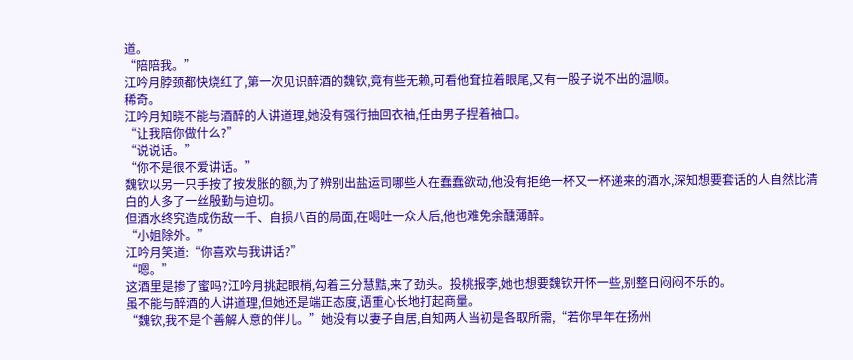道。
“陪陪我。”
江吟月脖颈都快烧红了,第一次见识醉酒的魏钦,竟有些无赖,可看他耷拉着眼尾,又有一股子说不出的温顺。
稀奇。
江吟月知晓不能与酒醉的人讲道理,她没有强行抽回衣袖,任由男子捏着袖口。
“让我陪你做什么?”
“说说话。”
“你不是很不爱讲话。”
魏钦以另一只手按了按发胀的额,为了辨别出盐运司哪些人在蠢蠢欲动,他没有拒绝一杯又一杯递来的酒水,深知想要套话的人自然比清白的人多了一丝殷勤与迫切。
但酒水终究造成伤敌一千、自损八百的局面,在喝吐一众人后,他也难免余醺薄醉。
“小姐除外。”
江吟月笑道:“你喜欢与我讲话?”
“嗯。”
这酒里是掺了蜜吗?江吟月挑起眼梢,勾着三分慧黠,来了劲头。投桃报李,她也想要魏钦开怀一些,别整日闷闷不乐的。
虽不能与醉酒的人讲道理,但她还是端正态度,语重心长地打起商量。
“魏钦,我不是个善解人意的伴儿。”她没有以妻子自居,自知两人当初是各取所需,“若你早年在扬州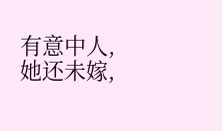有意中人,她还未嫁,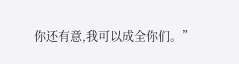你还有意,我可以成全你们。”